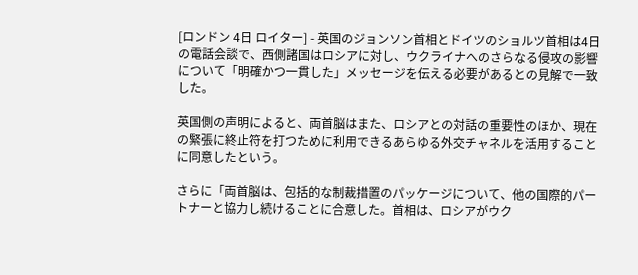[ロンドン 4日 ロイター] - 英国のジョンソン首相とドイツのショルツ首相は4日の電話会談で、西側諸国はロシアに対し、ウクライナへのさらなる侵攻の影響について「明確かつ一貫した」メッセージを伝える必要があるとの見解で一致した。

英国側の声明によると、両首脳はまた、ロシアとの対話の重要性のほか、現在の緊張に終止符を打つために利用できるあらゆる外交チャネルを活用することに同意したという。

さらに「両首脳は、包括的な制裁措置のパッケージについて、他の国際的パートナーと協力し続けることに合意した。首相は、ロシアがウク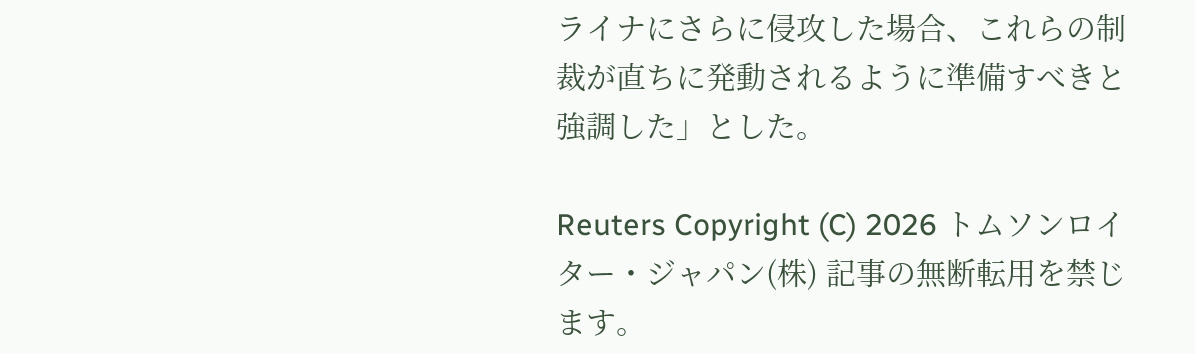ライナにさらに侵攻した場合、これらの制裁が直ちに発動されるように準備すべきと強調した」とした。

Reuters Copyright (C) 2026 トムソンロイター・ジャパン(株) 記事の無断転用を禁じます。